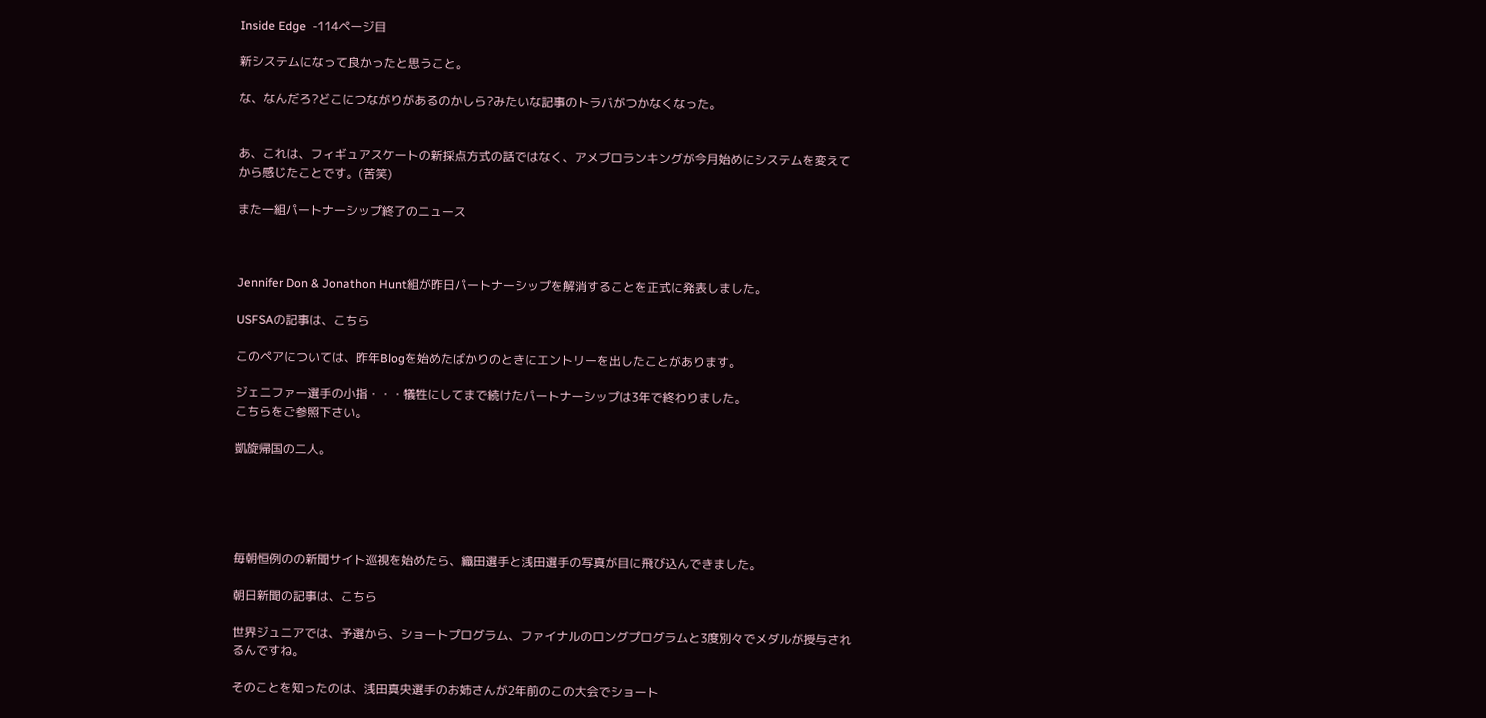Inside Edge  -114ページ目

新システムになって良かったと思うこと。

な、なんだろ?どこにつながりがあるのかしら?みたいな記事のトラバがつかなくなった。


あ、これは、フィギュアスケートの新採点方式の話ではなく、アメブロランキングが今月始めにシステムを変えてから感じたことです。(苦笑)

また一組パートナーシップ終了のニュース



Jennifer Don & Jonathon Hunt組が昨日パートナーシップを解消することを正式に発表しました。

USFSAの記事は、こちら

このペアについては、昨年Blogを始めたばかりのときにエントリーを出したことがあります。

ジェニファー選手の小指・・・犠牲にしてまで続けたパートナーシップは3年で終わりました。
こちらをご参照下さい。

凱旋帰国の二人。





毎朝恒例のの新聞サイト巡視を始めたら、織田選手と浅田選手の写真が目に飛び込んできました。

朝日新聞の記事は、こちら

世界ジュニアでは、予選から、ショートプログラム、ファイナルのロングプログラムと3度別々でメダルが授与されるんですね。

そのことを知ったのは、浅田真央選手のお姉さんが2年前のこの大会でショート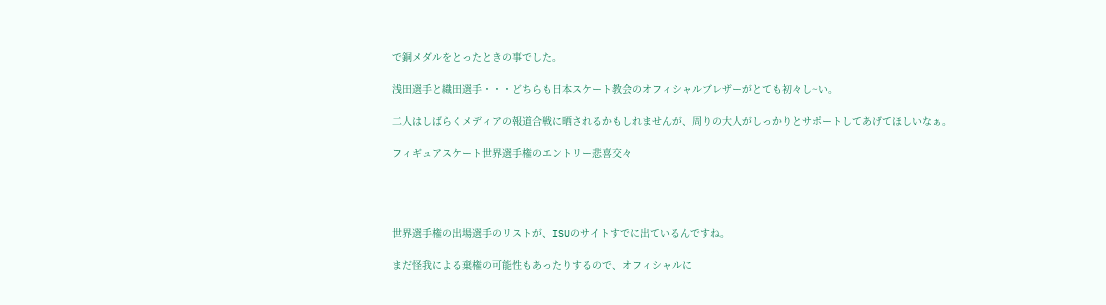で銅メダルをとったときの事でした。

浅田選手と織田選手・・・どちらも日本スケート教会のオフィシャルブレザーがとても初々し~い。

二人はしばらくメディアの報道合戦に晒されるかもしれませんが、周りの大人がしっかりとサポートしてあげてほしいなぁ。

フィギュアスケート世界選手権のエントリー悲喜交々




世界選手権の出場選手のリストが、ISUのサイトすでに出ているんですね。

まだ怪我による棄権の可能性もあったりするので、オフィシャルに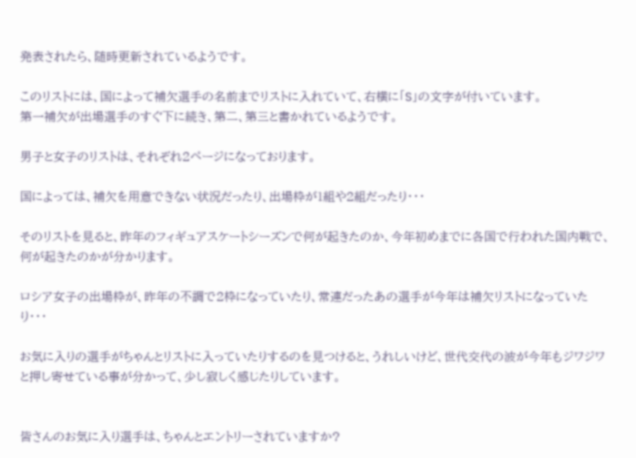発表されたら、随時更新されているようです。

このリストには、国によって補欠選手の名前までリストに入れていて、右横に「S」の文字が付いています。
第一補欠が出場選手のすぐ下に続き、第二、第三と書かれているようです。

男子と女子のリストは、それぞれ2ページになっております。

国によっては、補欠を用意できない状況だったり、出場枠が1組や2組だったり・・・

そのリストを見ると、昨年のフィギュアスケートシーズンで何が起きたのか、今年初めまでに各国で行われた国内戦で、何が起きたのかが分かります。

ロシア女子の出場枠が、昨年の不調で2枠になっていたり、常連だったあの選手が今年は補欠リストになっていたり・・・

お気に入りの選手がちゃんとリストに入っていたりするのを見つけると、うれしいけど、世代交代の波が今年もジワジワと押し寄せている事が分かって、少し寂しく感じたりしています。


皆さんのお気に入り選手は、ちゃんとエントリーされていますか?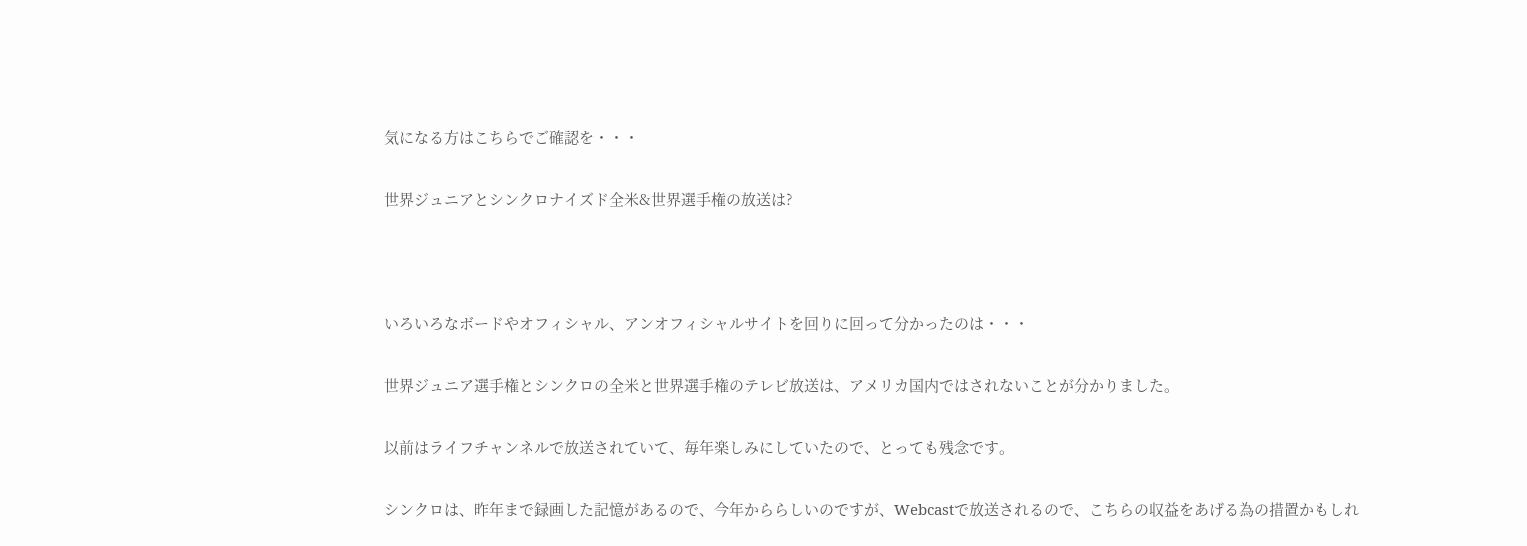気になる方はこちらでご確認を・・・

世界ジュニアとシンクロナイズド全米&世界選手権の放送は?



いろいろなボードやオフィシャル、アンオフィシャルサイトを回りに回って分かったのは・・・

世界ジュニア選手権とシンクロの全米と世界選手権のテレビ放送は、アメリカ国内ではされないことが分かりました。

以前はライフチャンネルで放送されていて、毎年楽しみにしていたので、とっても残念です。

シンクロは、昨年まで録画した記憶があるので、今年かららしいのですが、Webcastで放送されるので、こちらの収益をあげる為の措置かもしれ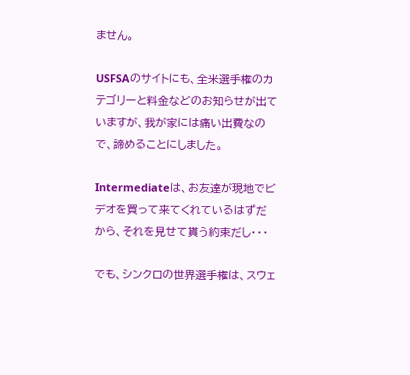ません。

USFSAのサイトにも、全米選手権のカテゴリーと料金などのお知らせが出ていますが、我が家には痛い出費なので、諦めることにしました。

Intermediateは、お友達が現地でビデオを買って来てくれているはずだから、それを見せて貰う約束だし・・・

でも、シンクロの世界選手権は、スウェ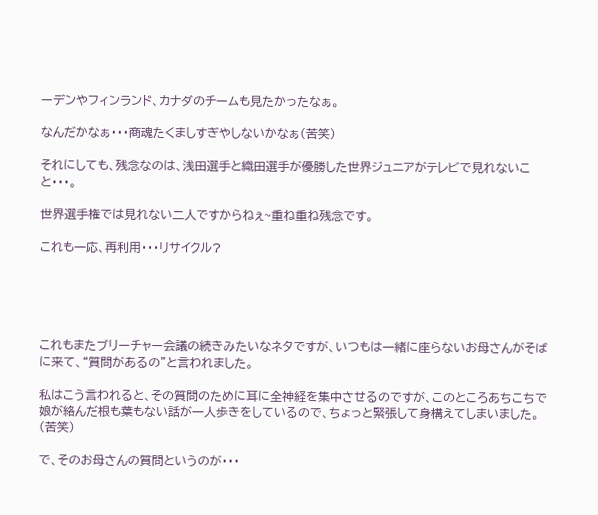ーデンやフィンランド、カナダのチームも見たかったなぁ。

なんだかなぁ・・・商魂たくましすぎやしないかなぁ(苦笑)

それにしても、残念なのは、浅田選手と織田選手が優勝した世界ジュニアがテレビで見れないこと・・・。

世界選手権では見れない二人ですからねぇ~重ね重ね残念です。

これも一応、再利用・・・リサイクル?





これもまたブリーチャー会議の続きみたいなネタですが、いつもは一緒に座らないお母さんがそばに来て、“質問があるの”と言われました。

私はこう言われると、その質問のために耳に全神経を集中させるのですが、このところあちこちで娘が絡んだ根も葉もない話が一人歩きをしているので、ちょっと緊張して身構えてしまいました。(苦笑)

で、そのお母さんの質問というのが・・・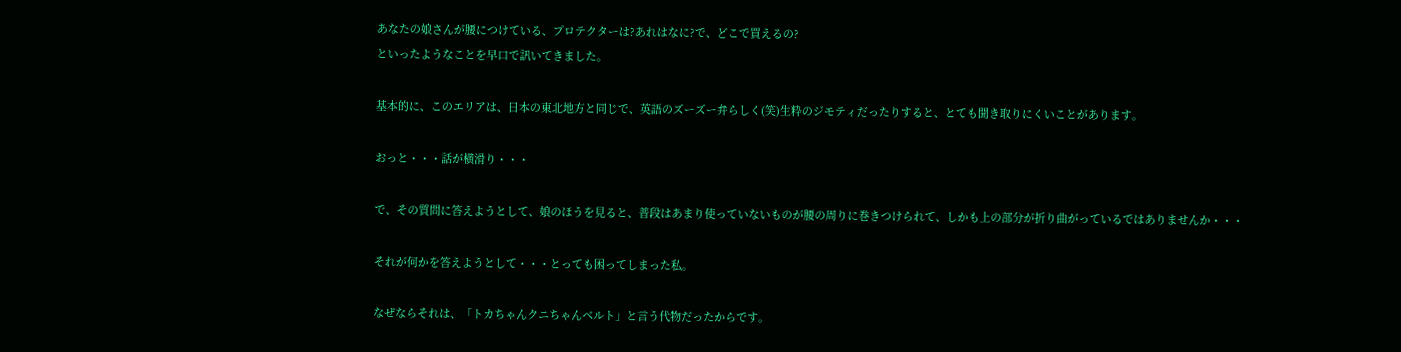あなたの娘さんが腰につけている、プロテクターは?あれはなに?で、どこで買えるの?
といったようなことを早口で訊いてきました。

基本的に、このエリアは、日本の東北地方と同じで、英語のズーズー弁らしく(笑)生粋のジモティだったりすると、とても聞き取りにくいことがあります。

おっと・・・話が横滑り・・・

で、その質問に答えようとして、娘のほうを見ると、普段はあまり使っていないものが腰の周りに巻きつけられて、しかも上の部分が折り曲がっているではありませんか・・・

それが何かを答えようとして・・・とっても困ってしまった私。

なぜならそれは、「トカちゃんクニちゃんベルト」と言う代物だったからです。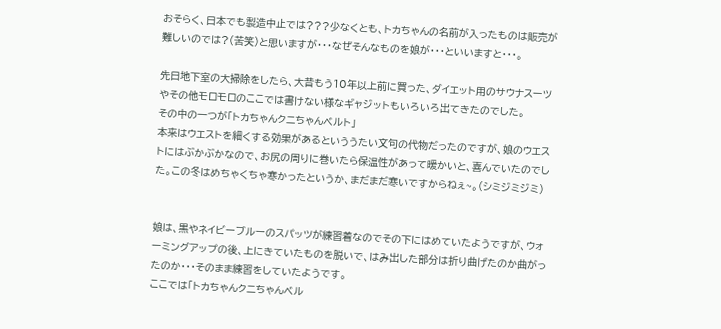おそらく、日本でも製造中止では???少なくとも、トカちゃんの名前が入ったものは販売が難しいのでは?(苦笑)と思いますが・・・なぜそんなものを娘が・・・といいますと・・・。

先日地下室の大掃除をしたら、大昔もう10年以上前に買った、ダイエット用のサウナスーツやその他モロモロのここでは書けない様なギャジットもいろいろ出てきたのでした。
その中の一つが「トカちゃんクニちゃんベルト」
本来はウエストを細くする効果があるといううたい文句の代物だったのですが、娘のウエストにはぶかぶかなので、お尻の周りに巻いたら保温性があって暖かいと、喜んでいたのでした。この冬はめちゃくちゃ寒かったというか、まだまだ寒いですからねぇ~。(シミジミジミ)


娘は、黒やネイビーブルーのスパッツが練習着なのでその下にはめていたようですが、ウォーミングアップの後、上にきていたものを脱いで、はみ出した部分は折り曲げたのか曲がったのか・・・そのまま練習をしていたようです。
ここでは「トカちゃんクニちゃんベル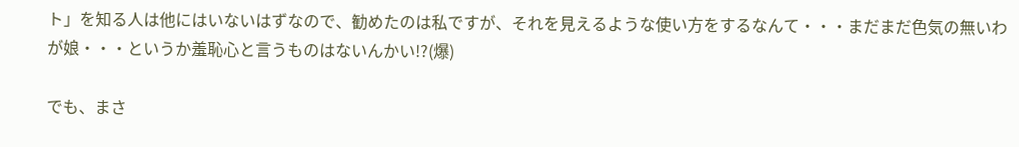ト」を知る人は他にはいないはずなので、勧めたのは私ですが、それを見えるような使い方をするなんて・・・まだまだ色気の無いわが娘・・・というか羞恥心と言うものはないんかい!?(爆)

でも、まさ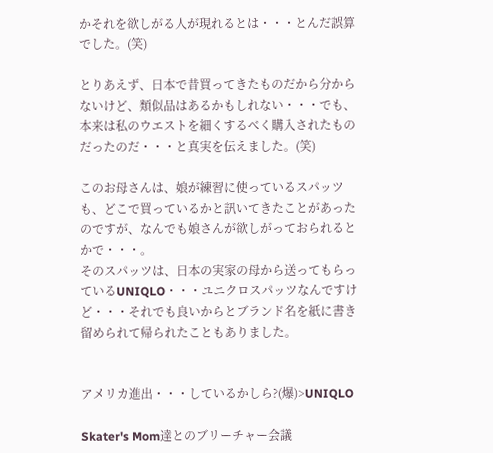かそれを欲しがる人が現れるとは・・・とんだ誤算でした。(笑)

とりあえず、日本で昔買ってきたものだから分からないけど、類似品はあるかもしれない・・・でも、本来は私のウエストを細くするべく購入されたものだったのだ・・・と真実を伝えました。(笑)

このお母さんは、娘が練習に使っているスパッツも、どこで買っているかと訊いてきたことがあったのですが、なんでも娘さんが欲しがっておられるとかで・・・。
そのスパッツは、日本の実家の母から送ってもらっているUNIQLO・・・ユニクロスパッツなんですけど・・・それでも良いからとブランド名を紙に書き留められて帰られたこともありました。


アメリカ進出・・・しているかしら?(爆)>UNIQLO

Skater's Mom達とのブリーチャー会議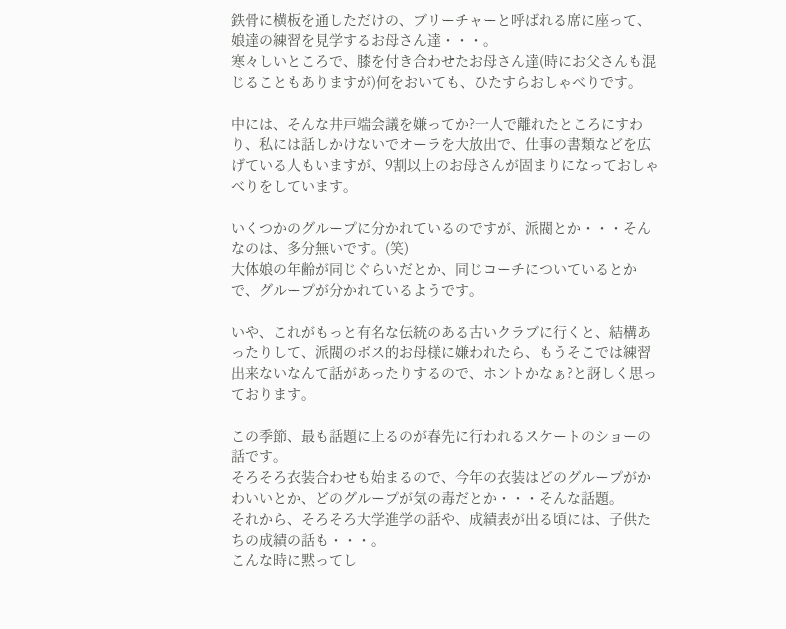鉄骨に横板を通しただけの、ブリーチャーと呼ばれる席に座って、娘達の練習を見学するお母さん達・・・。
寒々しいところで、膝を付き合わせたお母さん達(時にお父さんも混じることもありますが)何をおいても、ひたすらおしゃべりです。

中には、そんな井戸端会議を嫌ってか?一人で離れたところにすわり、私には話しかけないでオーラを大放出で、仕事の書類などを広げている人もいますが、9割以上のお母さんが固まりになっておしゃべりをしています。

いくつかのグループに分かれているのですが、派閥とか・・・そんなのは、多分無いです。(笑)
大体娘の年齢が同じぐらいだとか、同じコーチについているとかで、グループが分かれているようです。

いや、これがもっと有名な伝統のある古いクラブに行くと、結構あったりして、派閥のボス的お母様に嫌われたら、もうそこでは練習出来ないなんて話があったりするので、ホントかなぁ?と訝しく思っております。

この季節、最も話題に上るのが春先に行われるスケートのショーの話です。
そろそろ衣装合わせも始まるので、今年の衣装はどのグループがかわいいとか、どのグループが気の毒だとか・・・そんな話題。
それから、そろそろ大学進学の話や、成績表が出る頃には、子供たちの成績の話も・・・。
こんな時に黙ってし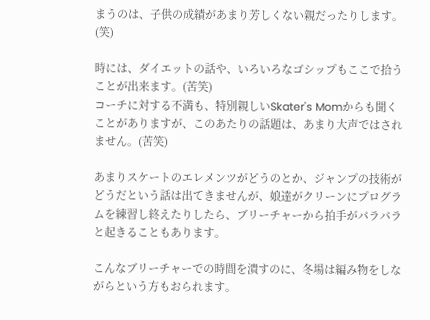まうのは、子供の成績があまり芳しくない親だったりします。(笑)

時には、ダイエットの話や、いろいろなゴシップもここで拾うことが出来ます。(苦笑)
コーチに対する不満も、特別親しいSkater's Momからも聞くことがありますが、このあたりの話題は、あまり大声ではされません。(苦笑)

あまりスケートのエレメンツがどうのとか、ジャンプの技術がどうだという話は出てきませんが、娘達がクリーンにプログラムを練習し終えたりしたら、ブリーチャーから拍手がパラパラと起きることもあります。

こんなブリーチャーでの時間を潰すのに、冬場は編み物をしながらという方もおられます。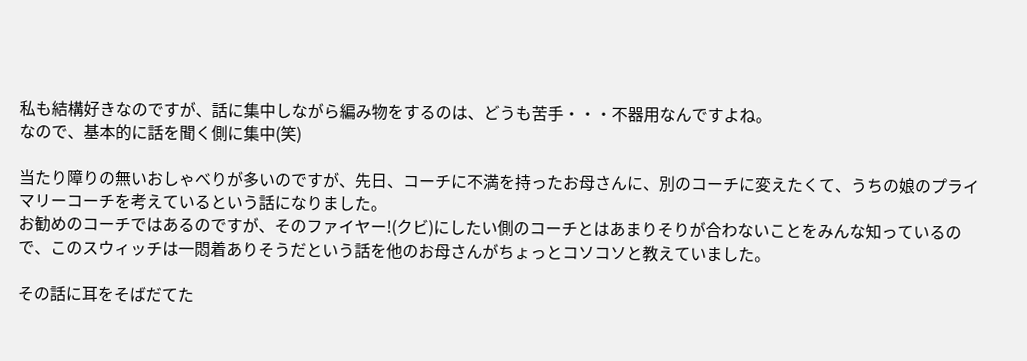私も結構好きなのですが、話に集中しながら編み物をするのは、どうも苦手・・・不器用なんですよね。
なので、基本的に話を聞く側に集中(笑)

当たり障りの無いおしゃべりが多いのですが、先日、コーチに不満を持ったお母さんに、別のコーチに変えたくて、うちの娘のプライマリーコーチを考えているという話になりました。
お勧めのコーチではあるのですが、そのファイヤー!(クビ)にしたい側のコーチとはあまりそりが合わないことをみんな知っているので、このスウィッチは一悶着ありそうだという話を他のお母さんがちょっとコソコソと教えていました。

その話に耳をそばだてた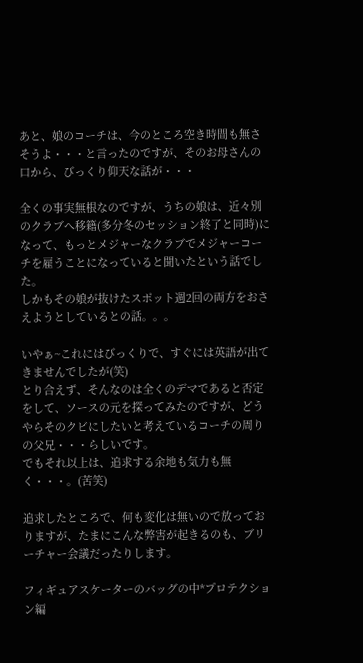あと、娘のコーチは、今のところ空き時間も無さそうよ・・・と言ったのですが、そのお母さんの口から、びっくり仰天な話が・・・

全くの事実無根なのですが、うちの娘は、近々別のクラブへ移籍(多分冬のセッション終了と同時)になって、もっとメジャーなクラブでメジャーコーチを雇うことになっていると聞いたという話でした。
しかもその娘が抜けたスポット週2回の両方をおさえようとしているとの話。。。

いやぁ~これにはびっくりで、すぐには英語が出てきませんでしたが(笑)
とり合えず、そんなのは全くのデマであると否定をして、ソースの元を探ってみたのですが、どうやらそのクビにしたいと考えているコーチの周りの父兄・・・らしいです。
でもそれ以上は、追求する余地も気力も無く・・・。(苦笑)

追求したところで、何も変化は無いので放っておりますが、たまにこんな弊害が起きるのも、ブリーチャー会議だったりします。

フィギュアスケーターのバッグの中*プロテクション編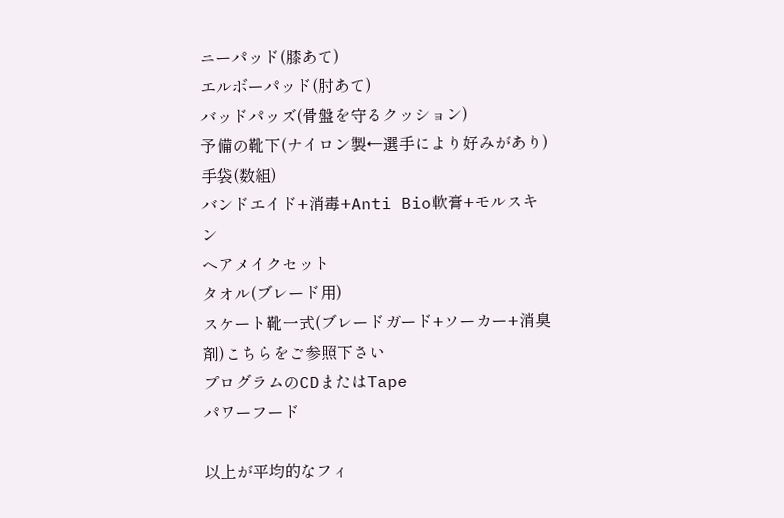ニーパッド(膝あて)
エルボーパッド(肘あて)
バッドパッズ(骨盤を守るクッション)
予備の靴下(ナイロン製←選手により好みがあり)
手袋(数組)
バンドエイド+消毒+Anti Bio軟膏+モルスキン
ヘアメイクセット
タオル(ブレード用)
スケート靴一式(ブレードガード+ソーカー+消臭剤)こちらをご参照下さい
プログラムのCDまたはTape
パワーフード

以上が平均的なフィ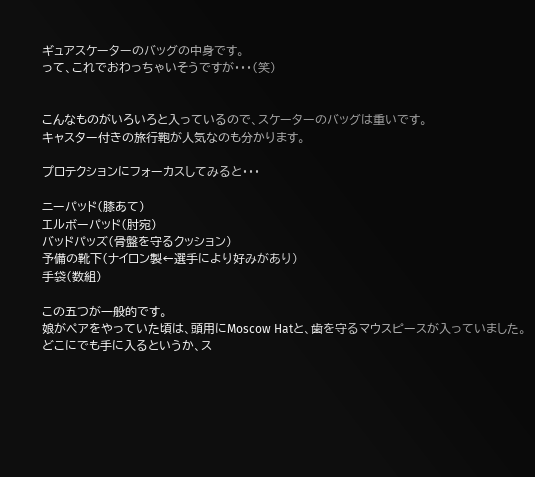ギュアスケーターのバッグの中身です。
って、これでおわっちゃいそうですが・・・(笑)


こんなものがいろいろと入っているので、スケーターのバッグは重いです。
キャスター付きの旅行鞄が人気なのも分かります。

プロテクションにフォーカスしてみると・・・

ニーパッド(膝あて)
エルボーパッド(肘宛)
バッドパッズ(骨盤を守るクッション)
予備の靴下(ナイロン製←選手により好みがあり)
手袋(数組)

この五つが一般的です。
娘がペアをやっていた頃は、頭用にMoscow Hatと、歯を守るマウスピースが入っていました。
どこにでも手に入るというか、ス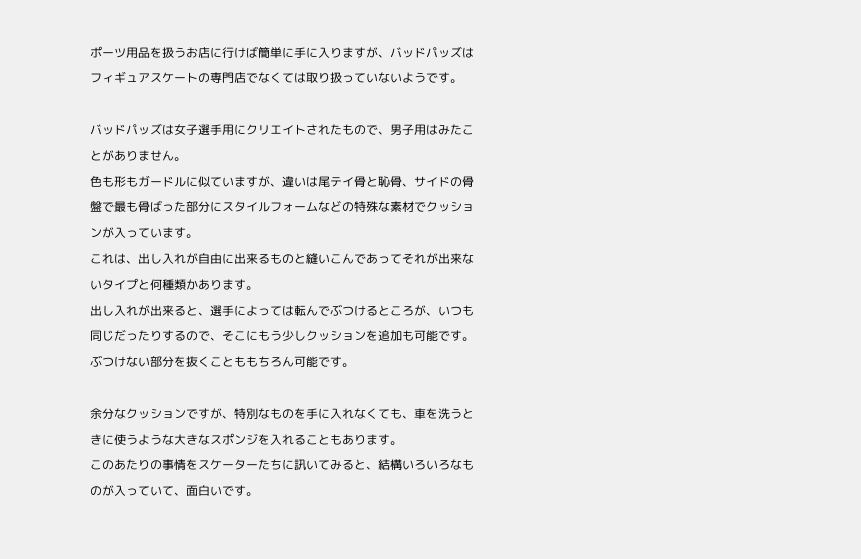ポーツ用品を扱うお店に行けば簡単に手に入りますが、バッドパッズはフィギュアスケートの専門店でなくては取り扱っていないようです。

バッドパッズは女子選手用にクリエイトされたもので、男子用はみたことがありません。
色も形もガードルに似ていますが、違いは尾テイ骨と恥骨、サイドの骨盤で最も骨ばった部分にスタイルフォームなどの特殊な素材でクッションが入っています。
これは、出し入れが自由に出来るものと縫いこんであってそれが出来ないタイプと何種類かあります。
出し入れが出来ると、選手によっては転んでぶつけるところが、いつも同じだったりするので、そこにもう少しクッションを追加も可能です。
ぶつけない部分を抜くことももちろん可能です。

余分なクッションですが、特別なものを手に入れなくても、車を洗うときに使うような大きなスポンジを入れることもあります。
このあたりの事情をスケーターたちに訊いてみると、結構いろいろなものが入っていて、面白いです。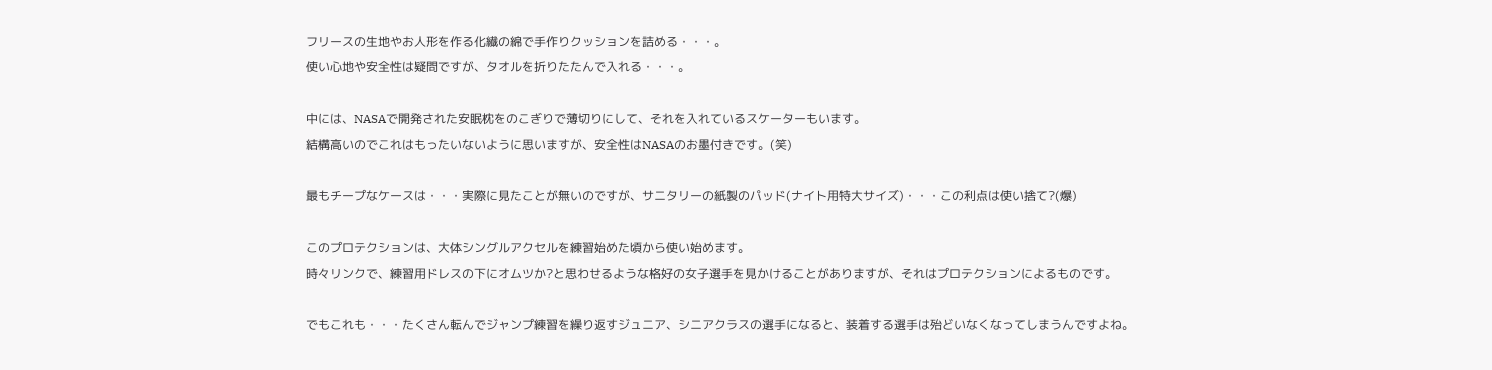フリースの生地やお人形を作る化繊の綿で手作りクッションを詰める・・・。
使い心地や安全性は疑問ですが、タオルを折りたたんで入れる・・・。

中には、NASAで開発された安眠枕をのこぎりで薄切りにして、それを入れているスケーターもいます。
結構高いのでこれはもったいないように思いますが、安全性はNASAのお墨付きです。(笑)

最もチープなケースは・・・実際に見たことが無いのですが、サニタリーの紙製のパッド(ナイト用特大サイズ)・・・この利点は使い捨て?(爆)

このプロテクションは、大体シングルアクセルを練習始めた頃から使い始めます。
時々リンクで、練習用ドレスの下にオムツか?と思わせるような格好の女子選手を見かけることがありますが、それはプロテクションによるものです。

でもこれも・・・たくさん転んでジャンプ練習を繰り返すジュニア、シニアクラスの選手になると、装着する選手は殆どいなくなってしまうんですよね。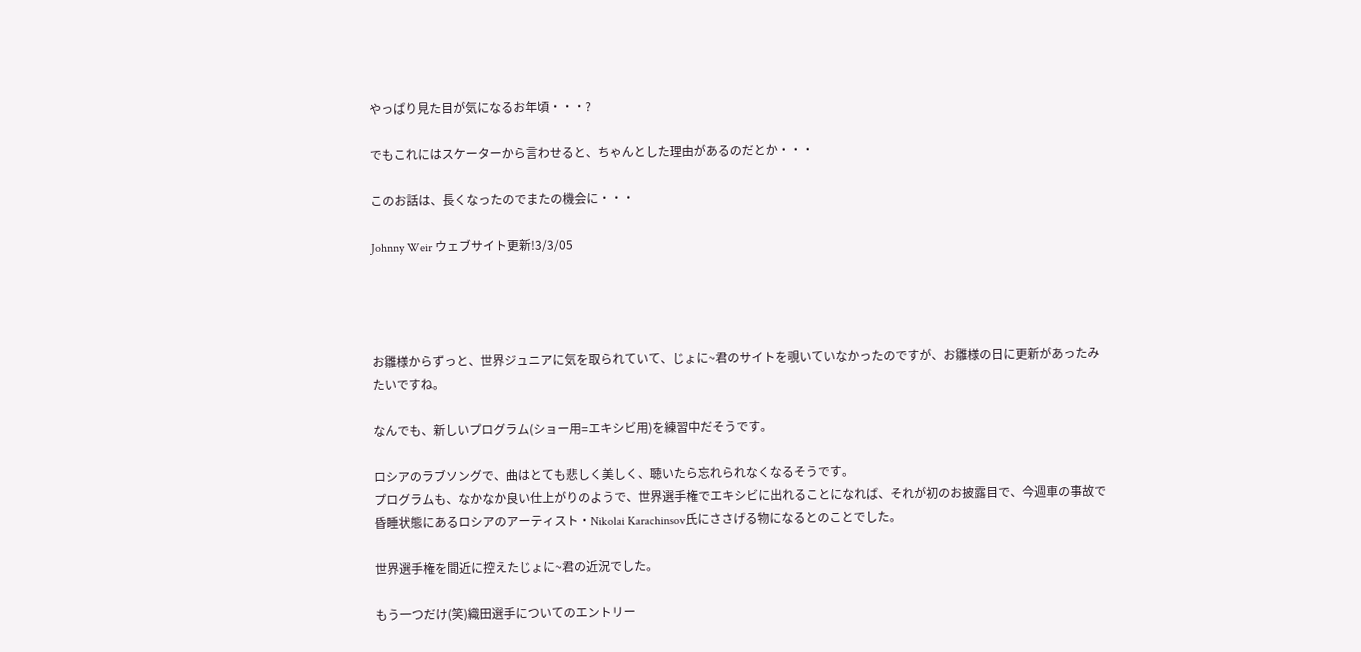やっぱり見た目が気になるお年頃・・・?

でもこれにはスケーターから言わせると、ちゃんとした理由があるのだとか・・・

このお話は、長くなったのでまたの機会に・・・

Johnny Weir ウェブサイト更新!3/3/05




お雛様からずっと、世界ジュニアに気を取られていて、じょに~君のサイトを覗いていなかったのですが、お雛様の日に更新があったみたいですね。

なんでも、新しいプログラム(ショー用=エキシビ用)を練習中だそうです。

ロシアのラブソングで、曲はとても悲しく美しく、聴いたら忘れられなくなるそうです。
プログラムも、なかなか良い仕上がりのようで、世界選手権でエキシビに出れることになれば、それが初のお披露目で、今週車の事故で昏睡状態にあるロシアのアーティスト・Nikolai Karachinsov氏にささげる物になるとのことでした。

世界選手権を間近に控えたじょに~君の近況でした。

もう一つだけ(笑)織田選手についてのエントリー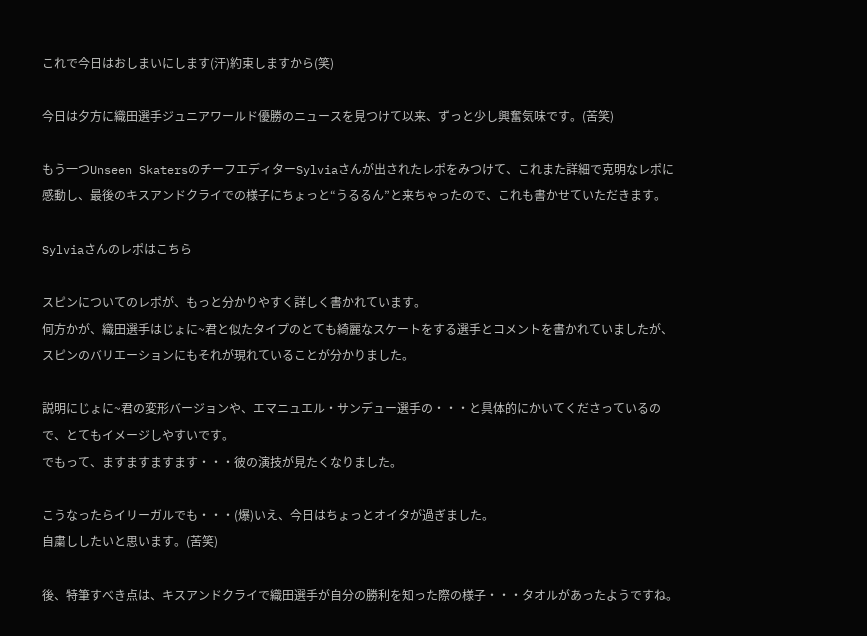これで今日はおしまいにします(汗)約束しますから(笑)

今日は夕方に織田選手ジュニアワールド優勝のニュースを見つけて以来、ずっと少し興奮気味です。(苦笑)

もう一つUnseen SkatersのチーフエディターSylviaさんが出されたレポをみつけて、これまた詳細で克明なレポに感動し、最後のキスアンドクライでの様子にちょっと“うるるん”と来ちゃったので、これも書かせていただきます。

Sylviaさんのレポはこちら

スピンについてのレポが、もっと分かりやすく詳しく書かれています。
何方かが、織田選手はじょに~君と似たタイプのとても綺麗なスケートをする選手とコメントを書かれていましたが、スピンのバリエーションにもそれが現れていることが分かりました。

説明にじょに~君の変形バージョンや、エマニュエル・サンデュー選手の・・・と具体的にかいてくださっているので、とてもイメージしやすいです。
でもって、ますますますます・・・彼の演技が見たくなりました。

こうなったらイリーガルでも・・・(爆)いえ、今日はちょっとオイタが過ぎました。
自粛ししたいと思います。(苦笑)

後、特筆すべき点は、キスアンドクライで織田選手が自分の勝利を知った際の様子・・・タオルがあったようですね。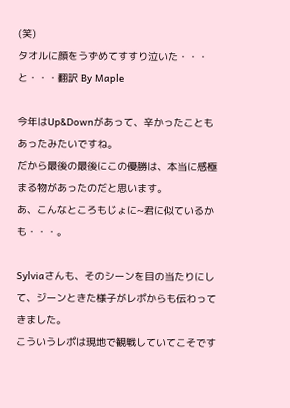(笑)
タオルに顔をうずめてすすり泣いた・・・と・・・翻訳 By Maple

今年はUp&Downがあって、辛かったこともあったみたいですね。
だから最後の最後にこの優勝は、本当に感極まる物があったのだと思います。
あ、こんなところもじょに~君に似ているかも・・・。

Sylviaさんも、そのシーンを目の当たりにして、ジーンときた様子がレポからも伝わってきました。
こういうレポは現地で観戦していてこそです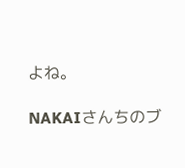よね。

NAKAIさんちのブ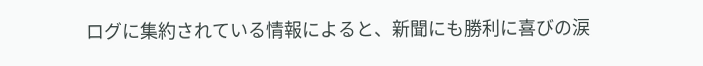ログに集約されている情報によると、新聞にも勝利に喜びの涙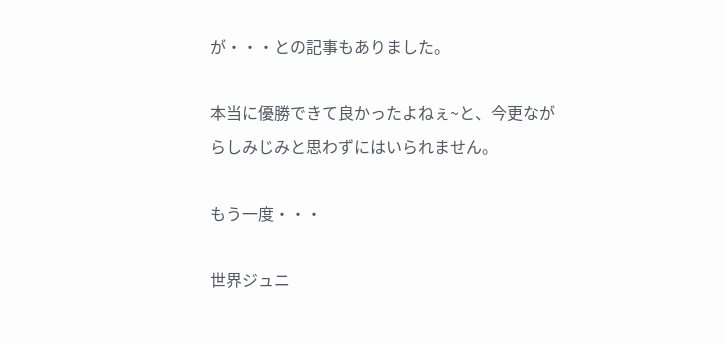が・・・との記事もありました。

本当に優勝できて良かったよねぇ~と、今更ながらしみじみと思わずにはいられません。

もう一度・・・

世界ジュニ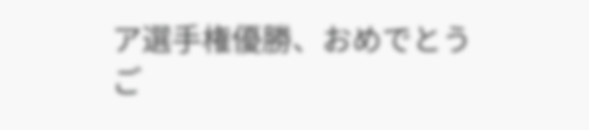ア選手権優勝、おめでとうご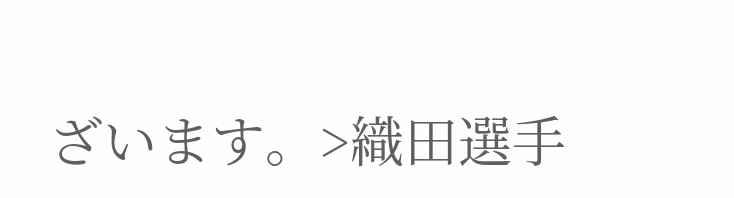ざいます。>織田選手